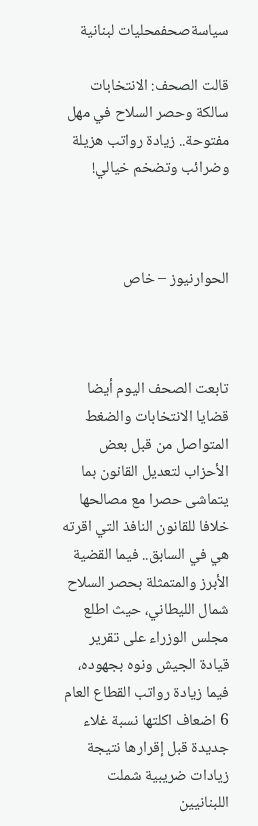سياسةصحفمحليات لبنانية

قالت الصحف: الانتخابات سالكة وحصر السلاح في مهل مفتوحة.. زيادة رواتب هزيلة وضرائب وتضخم خيالي!



الحوارنيوز – خاص



تابعت الصحف اليوم أيضا قضايا الانتخابات والضغط المتواصل من قبل بعض الأحزاب لتعديل القانون بما يتماشى حصرا مع مصالحها خلافا للقانون النافذ التي اقرته هي في السابق.. فيما القضية الأبرز والمتمثلة بحصر السلاح شمال الليطاني، حيث اطلع مجلس الوزراء على تقرير قيادة الجيش ونوه بجهوده، فيما زيادة رواتب القطاع العام 6 اضعاف اكلتها نسبة غلاء جديدة قبل إقرارها نتيجة زيادات ضريبية شملت اللبنانيين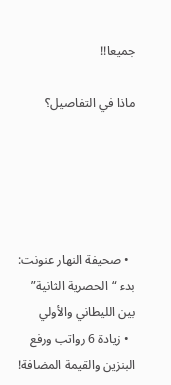جميعا!!

ماذا في التفاصيل؟





  • صحيفة النهار عنونت: بدء “الحصرية الثانية” بين الليطاني والأولي
  • زيادة 6 رواتب ورفع البنزين والقيمة المضافة!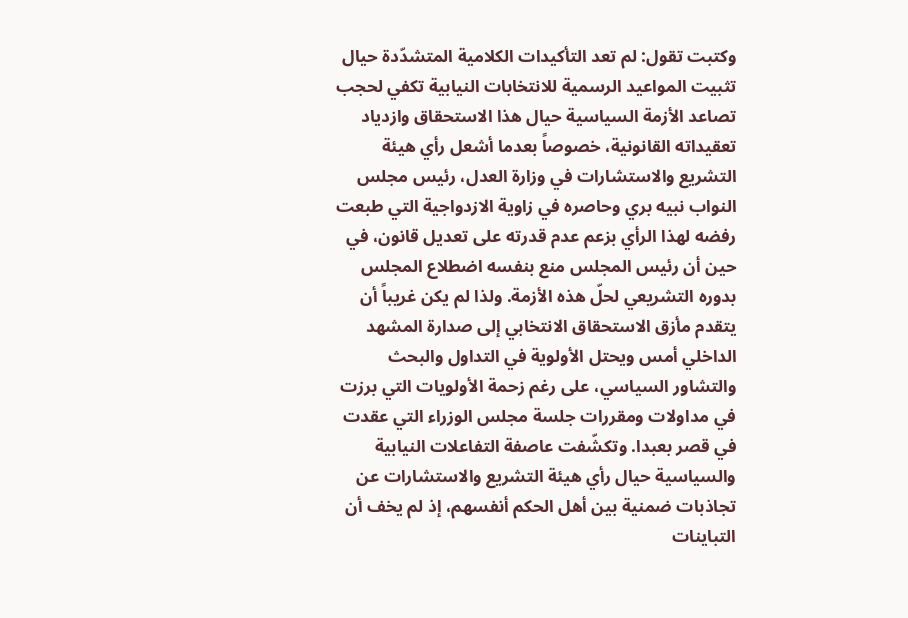وكتبت تقول: لم تعد التأكيدات الكلامية المتشدّدة حيال تثبيت المواعيد الرسمية للانتخابات النيابية تكفي لحجب تصاعد الأزمة السياسية حيال هذا الاستحقاق وازدياد تعقيداته القانونية، خصوصاً بعدما أشعل رأي هيئة التشريع والاستشارات في وزارة العدل، رئيس مجلس النواب نبيه بري وحاصره في زاوية الازدواجية التي طبعت رفضه لهذا الرأي بزعم عدم قدرته على تعديل قانون، في حين أن رئيس المجلس منع بنفسه اضطلاع المجلس بدوره التشريعي لحلّ هذه الأزمة. ولذا لم يكن غريباً أن يتقدم مأزق الاستحقاق الانتخابي إلى صدارة المشهد الداخلي أمس ويحتل الأولوية في التداول والبحث والتشاور السياسي، على رغم زحمة الأولويات التي برزت في مداولات ومقررات جلسة مجلس الوزراء التي عقدت في قصر بعبدا. وتكشّفت عاصفة التفاعلات النيابية والسياسية حيال رأي هيئة التشريع والاستشارات عن تجاذبات ضمنية بين أهل الحكم أنفسهم، إذ لم يخف أن التباينات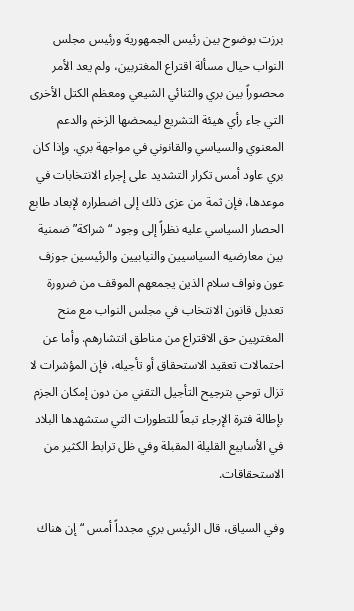برزت بوضوح بين رئيس الجمهورية ورئيس مجلس النواب حيال مسألة اقتراع المغتربين، ولم يعد الأمر محصوراً بين بري والثنائي الشيعي ومعظم الكتل الأخرى التي جاء رأي هيئة التشريع ليمحضها الزخم والدعم المعنوي والسياسي والقانوني في مواجهة بري. وإذا كان بري عاود أمس تكرار التشديد على إجراء الانتخابات في موعدها، فإن ثمة من عزى ذلك إلى اضطراره لإبعاد طابع الحصار السياسي عليه نظراً إلى وجود “شراكة” ضمنية بين معارضيه السياسيين والنيابيين والرئيسين جوزف عون ونواف سلام الذين يجمعهم الموقف من ضرورة تعديل قانون الانتخاب في مجلس النواب مع منح المغتربين حق الاقتراع من مناطق انتشارهم. وأما عن احتمالات تعقيد الاستحقاق أو تأجيله، فإن المؤشرات لا تزال توحي بترجيح التأجيل التقني من دون إمكان الجزم بإطالة فترة الإرجاء تبعاً للتطورات التي ستشهدها البلاد في الأسابيع القليلة المقبلة وفي ظل ترابط الكثير من الاستحقاقات.

وفي السياق، قال الرئيس بري مجدداً أمس “إن هناك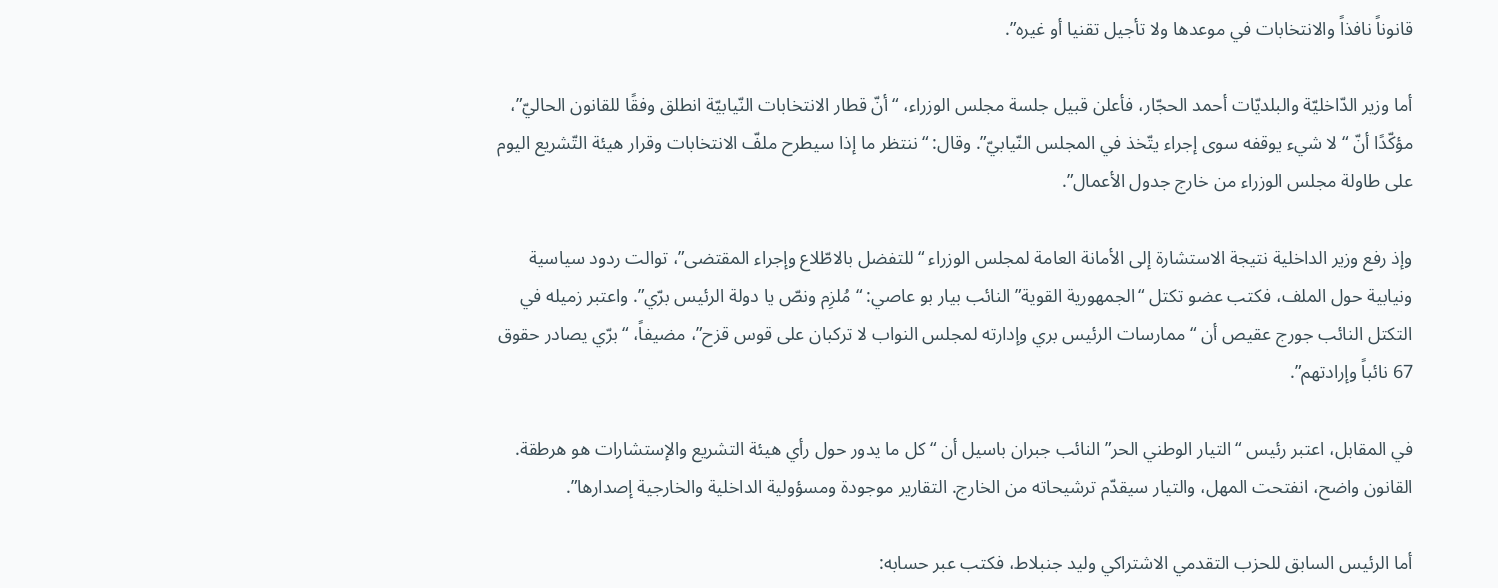قانوناً نافذاً والانتخابات في موعدها ولا تأجيل تقنيا أو غيره”.

أما وزير الدّاخليّة والبلديّات أحمد الحجّار، فأعلن قبيل جلسة مجلس الوزراء، “أنّ قطار الانتخابات النّيابيّة انطلق وفقًا للقانون الحاليّ”، مؤكّدًا أنّ “لا شيء يوقفه سوى إجراء يتّخذ في المجلس النّيابيّ”. وقال: “ننتظر ما إذا سيطرح ملفّ الانتخابات وقرار هيئة التّشريع اليوم على طاولة مجلس الوزراء من خارج جدول الأعمال”.

وإذ رفع وزير الداخلية نتيجة الاستشارة إلى الأمانة العامة لمجلس الوزراء “للتفضل بالاطّلاع وإجراء المقتضى”، توالت ردود سياسية ونيابية حول الملف، فكتب عضو تكتل “الجمهورية القوية” النائب بيار بو عاصي: “مُلزِم ونصّ يا دولة الرئيس برّي”. واعتبر زميله في التكتل النائب جورج عقيص أن “ممارسات الرئيس بري وإدارته لمجلس النواب لا تركبان على قوس قزح”، مضيفاً، “برّي يصادر حقوق 67 نائباً وإرادتهم”.

في المقابل، اعتبر رئيس “التيار الوطني الحر” النائب جبران باسيل أن “كل ما يدور حول رأي هيئة التشريع والإستشارات هو هرطقة. القانون واضح، انفتحت المهل، والتيار سيقدّم ترشيحاته من الخارج. التقارير موجودة ومسؤولية الداخلية والخارجية إصدارها”.

أما الرئيس السابق للحزب التقدمي الاشتراكي وليد جنبلاط، فكتب عبر حسابه: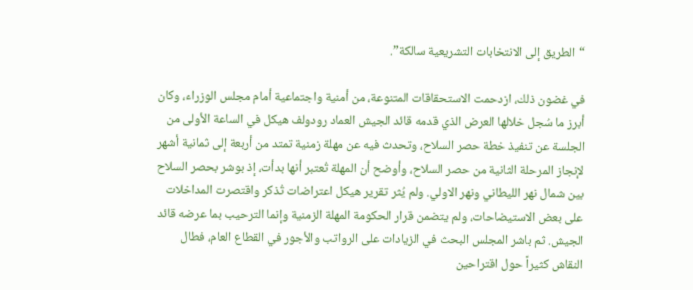“الطريق إلى الانتخابات التشريعية سالكة”.

في غضون ذلك، ازدحمت الاستحقاقات المتنوعة، من أمنية واجتماعية أمام مجلس الوزراء، وكان أبرز ما سُجل خلالها العرض الذي قدمه قائد الجيش العماد رودولف هيكل في الساعة الأولى من الجلسة عن تنفيذ خطة حصر السلاح، وتحدث فيه عن مهلة زمنية تمتد من أربعة إلى ثمانية أشهر لإنجاز المرحلة الثانية من حصر السلاح، وأوضح أن المهلة تُعتبر أنها بدأت، إذ بوشر بحصر السلاح بين شمال نهر الليطاني ونهر الاولي. ولم يُثر تقرير هيكل اعتراضات تُذكر واقتصرت المداخلات على بعض الاستيضاحات، ولم يتضمن قرار الحكومة المهلة الزمنية وإنما الترحيب بما عرضه قائد الجيش. ثم باشر المجلس البحث في الزيادات على الرواتب والأجور في القطاع العام، فطال النقاش كثيراً حول اقتراحين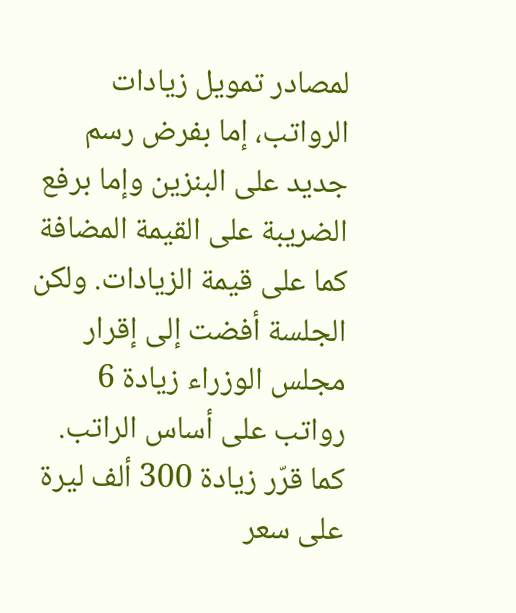لمصادر تمويل زيادات الرواتب، إما بفرض رسم جديد على البنزين وإما برفع الضريبة على القيمة المضافة كما على قيمة الزيادات. ولكن الجلسة أفضت إلى إقرار مجلس الوزراء زيادة 6 رواتب على أساس الراتب. كما قرّر زيادة 300 ألف ليرة على سعر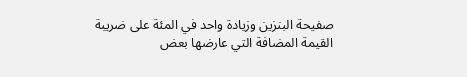صفيحة البنزين وزيادة واحد في المئة على ضريبة القيمة المضافة التي عارضها بعض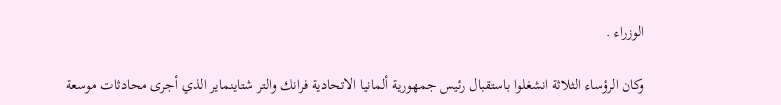الوزراء .

وكان الرؤساء الثلاثة انشغلوا باستقبال رئيس جمهورية ألمانيا الاتحادية فرانك والتر شتاينماير الذي أجرى محادثات موسعة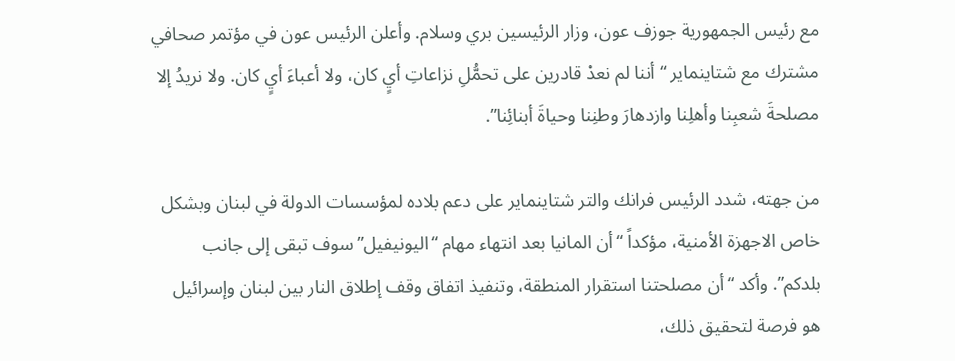مع رئيس الجمهورية جوزف عون، وزار الرئيسين بري وسلام. وأعلن الرئيس عون في مؤتمر صحافي مشترك مع شتاينماير “أننا لم نعدْ قادرين على تحمُّلِ نزاعاتِ أيٍ كان، ولا أعباءَ أيٍ كان. ولا نريدُ إلا مصلحةَ شعبِنا وأهلِنا وازدهارَ وطنِنا وحياةَ أبنائِنا”.

من جهته، شدد الرئيس فرانك والتر شتاينماير على دعم بلاده لمؤسسات الدولة في لبنان وبشكل خاص الاجهزة الأمنية، مؤكداً “أن المانيا بعد انتهاء مهام “اليونيفيل” سوف تبقى إلى جانب بلدكم”. وأكد “أن مصلحتنا استقرار المنطقة، وتنفيذ اتفاق وقف إطلاق النار بين لبنان وإسرائيل هو فرصة لتحقيق ذلك،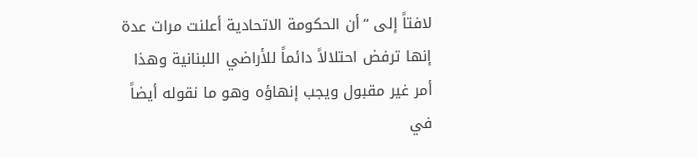لافتاً إلى “أن الحكومة الاتحادية أعلنت مرات عدة إنها ترفض احتلالاً دائماً للأراضي اللبنانية وهذا أمر غير مقبول ويجب إنهاؤه وهو ما نقوله أيضاً في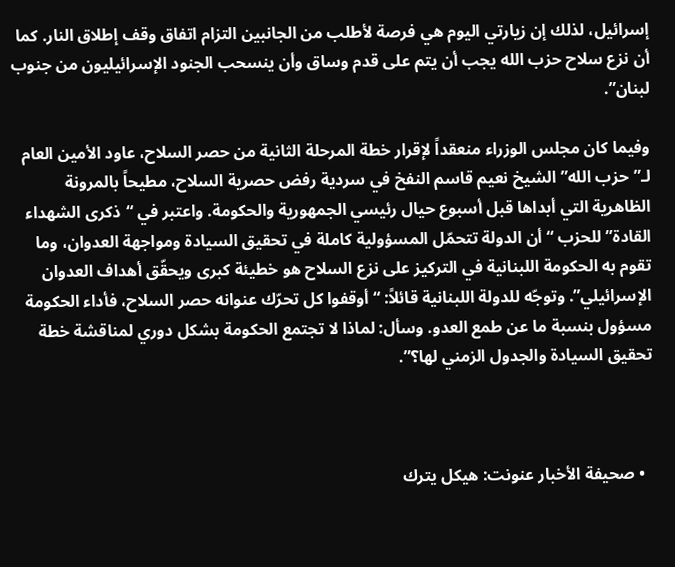إسرائيل، لذلك إن زيارتي اليوم هي فرصة لأطلب من الجانبين التزام اتفاق وقف إطلاق النار. كما أن نزع سلاح حزب الله يجب أن يتم على قدم وساق وأن ينسحب الجنود الإسرائيليون من جنوب لبنان”.

وفيما كان مجلس الوزراء منعقداً لإقرار خطة المرحلة الثانية من حصر السلاح، عاود الأمين العام لـ”حزب الله” الشيخ نعيم قاسم النفخ في سردية رفض حصرية السلاح، مطيحاً بالمرونة الظاهرية التي أبداها قبل أسبوع حيال رئيسي الجمهورية والحكومة. واعتبر في “ذكرى الشهداء القادة” للحزب “أن الدولة تتحمّل المسؤولية كاملة في تحقيق السيادة ومواجهة العدوان، وما تقوم به الحكومة اللبنانية في التركيز على نزع السلاح هو خطيئة كبرى ويحقّق أهداف العدوان الإسرائيلي”. وتوجّه للدولة اللبنانية قائلاً: “أوقفوا كل تحرّك عنوانه حصر السلاح، فأداء الحكومة مسؤول بنسبة ما عن طمع العدو. وسأل: لماذا لا تجتمع الحكومة بشكل دوري لمناقشة خطة تحقيق السيادة والجدول الزمني لها؟”.



  • صحيفة الأخبار عنونت: هيكل يترك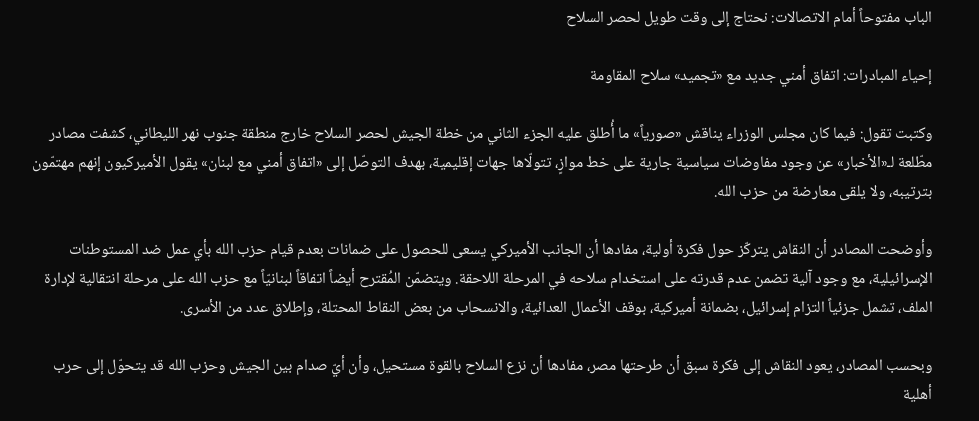الباب مفتوحاً أمام الاتصالات: نحتاج إلى وقت طويل لحصر السلاح

إحياء المبادرات: اتفاق أمني جديد مع «تجميد» سلاح المقاومة

وكتبت تقول: فيما كان مجلس الوزراء يناقش «صورياً» ما أُطلق عليه الجزء الثاني من خطة الجيش لحصر السلاح خارج منطقة جنوب نهر الليطاني، كشفت مصادر مطّلعة لـ«الأخبار» عن وجود مفاوضات سياسية جارية على خط موازٍ، تتولّاها جهات إقليمية، بهدف التوصّل إلى «اتفاق أمني مع لبنان» يقول الأميركيون إنهم مهتمّون بترتيبه، ولا يلقى معارضة من حزب الله.

وأوضحت المصادر أن النقاش يتركّز حول فكرة أولية، مفادها أن الجانب الأميركي يسعى للحصول على ضمانات بعدم قيام حزب الله بأي عمل ضد المستوطنات الإسرائيلية، مع وجود آلية تضمن عدم قدرته على استخدام سلاحه في المرحلة اللاحقة. ويتضمّن المُقترح أيضاً اتفاقاً لبنانيّاً مع حزب الله على مرحلة انتقالية لإدارة الملف، تشمل جزئياً التزام إسرائيل، بضمانة أميركية، بوقف الأعمال العدائية، والانسحاب من بعض النقاط المحتلة، وإطلاق عدد من الأسرى.

وبحسب المصادر، يعود النقاش إلى فكرة سبق أن طرحتها مصر، مفادها أن نزع السلاح بالقوة مستحيل، وأن أيّ صدام بين الجيش وحزب الله قد يتحوّل إلى حرب أهلية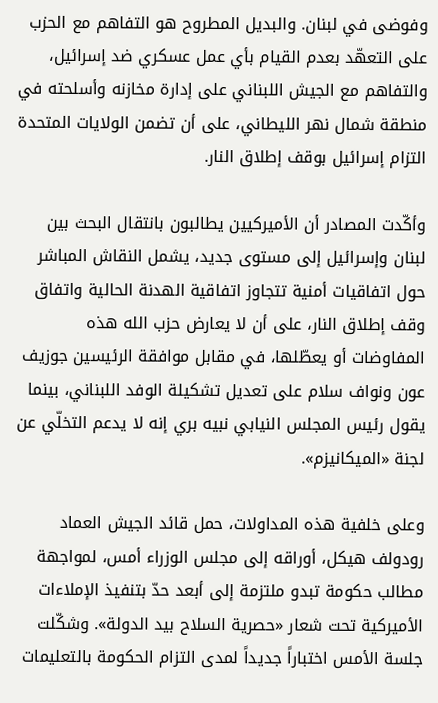وفوضى في لبنان. والبديل المطروح هو التفاهم مع الحزب على التعهّد بعدم القيام بأي عمل عسكري ضد إسرائيل، والتفاهم مع الجيش اللبناني على إدارة مخازنه وأسلحته في منطقة شمال نهر الليطاني، على أن تضمن الولايات المتحدة التزام إسرائيل بوقف إطلاق النار.

وأكّدت المصادر أن الأميركيين يطالبون بانتقال البحث بين لبنان وإسرائيل إلى مستوى جديد، يشمل النقاش المباشر حول اتفاقيات أمنية تتجاوز اتفاقية الهدنة الحالية واتفاق وقف إطلاق النار، على أن لا يعارض حزب الله هذه المفاوضات أو يعطّلها، في مقابل موافقة الرئيسين جوزيف عون ونواف سلام على تعديل تشكيلة الوفد اللبناني، بينما يقول رئيس المجلس النيابي نبيه بري إنه لا يدعم التخلّي عن لجنة «الميكانيزم».

وعلى خلفية هذه المداولات، حمل قائد الجيش العماد رودولف هيكل، أوراقه إلى مجلس الوزراء أمس، لمواجهة مطالب حكومة تبدو ملتزمة إلى أبعد حدّ بتنفيذ الإملاءات الأميركية تحت شعار «حصرية السلاح بيد الدولة». وشكّلت جلسة الأمس اختباراً جديداً لمدى التزام الحكومة بالتعليمات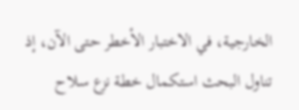الخارجية، في الاختبار الأخطر حتى الآن، إذ تناول البحث استكمال خطة نزع سلاح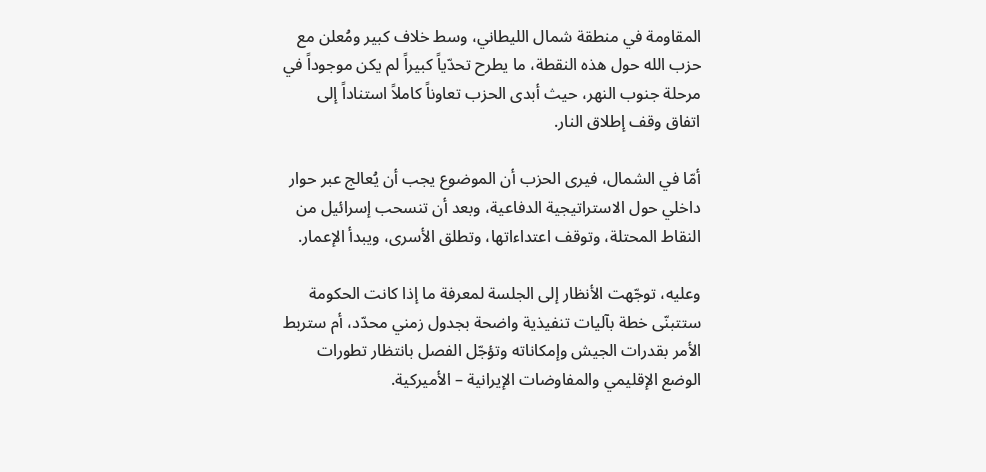المقاومة في منطقة شمال الليطاني، وسط خلاف كبير ومُعلن مع حزب الله حول هذه النقطة، ما يطرح تحدّياً كبيراً لم يكن موجوداً في مرحلة جنوب النهر، حيث أبدى الحزب تعاوناً كاملاً استناداً إلى اتفاق وقف إطلاق النار.

أمّا في الشمال، فيرى الحزب أن الموضوع يجب أن يُعالج عبر حوار داخلي حول الاستراتيجية الدفاعية، وبعد أن تنسحب إسرائيل من النقاط المحتلة، وتوقف اعتداءاتها، وتطلق الأسرى، ويبدأ الإعمار.

وعليه، توجّهت الأنظار إلى الجلسة لمعرفة ما إذا كانت الحكومة ستتبنّى خطة بآليات تنفيذية واضحة بجدول زمني محدّد، أم ستربط الأمر بقدرات الجيش وإمكاناته وتؤجّل الفصل بانتظار تطورات الوضع الإقليمي والمفاوضات الإيرانية – الأميركية.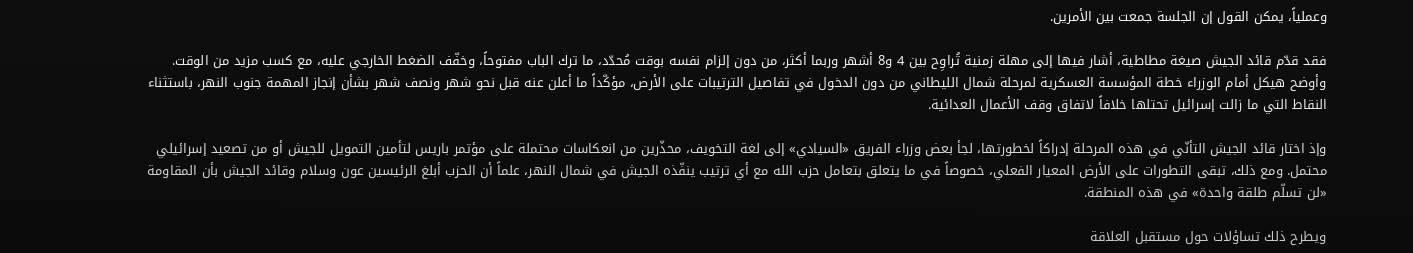وعملياً، يمكن القول إن الجلسة جمعت بين الأمرين.

فقد قدّم قائد الجيش صيغة مطاطية، أشار فيها إلى مهلة زمنية تُراوِح بين 4 و8 أشهر وربما أكثر، من دون إلزام نفسه بوقت مُحدّد، ما ترك الباب مفتوحاً، وخفّف الضغط الخارجي عليه، مع كسب مزيد من الوقت. وأوضح هيكل أمام الوزراء خطة المؤسسة العسكرية لمرحلة شمال الليطاني من دون الدخول في تفاصيل الترتيبات على الأرض، مؤكّداً ما أعلن عنه قبل نحو شهر ونصف شهر بشأن إنجاز المهمة جنوب النهر، باستثناء النقاط التي ما زالت إسرائيل تحتلها خلافاً لاتفاق وقف الأعمال العدائية.

وإذ اختار قائد الجيش التأنّي في هذه المرحلة إدراكاً لخطورتها، لجأ بعض وزراء الفريق «السيادي» إلى لغة التخويف، محذّرين من انعكاسات محتملة على مؤتمر باريس لتأمين التمويل للجيش أو من تصعيد إسرائيلي محتمل. ومع ذلك، تبقى التطورات على الأرض المعيار الفعلي، خصوصاً في ما يتعلق بتعامل حزب الله مع أي ترتيب ينفّذه الجيش في شمال النهر، علماً أن الحزب أبلغ الرئيسين عون وسلام وقائد الجيش بأن المقاومة «لن تسلّم طلقة واحدة» في هذه المنطقة.

ويطرح ذلك تساؤلات حول مستقبل العلاقة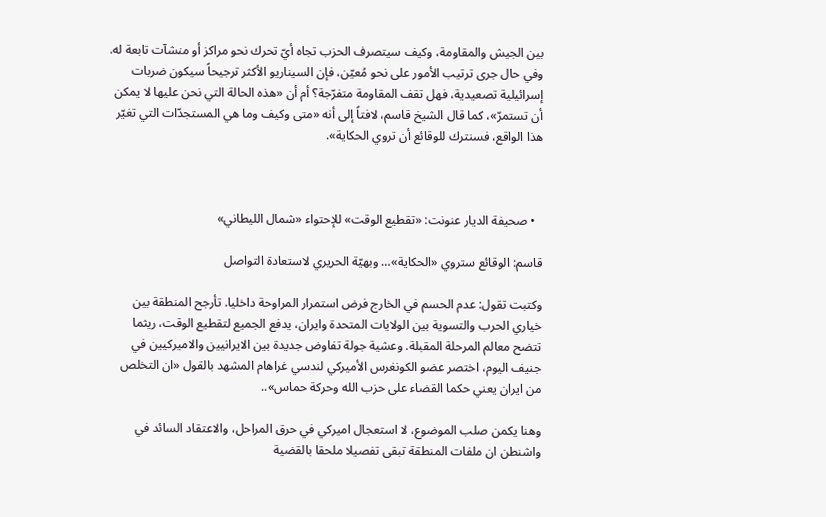بين الجيش والمقاومة، وكيف سيتصرف الحزب تجاه أيّ تحرك نحو مراكز أو منشآت تابعة له. وفي حال جرى ترتيب الأمور على نحو مُعيّن، فإن السيناريو الأكثر ترجيحاً سيكون ضربات إسرائيلية تصعيدية، فهل تقف المقاومة متفرّجة؟ أم أن «هذه الحالة التي نحن عليها لا يمكن أن تستمرّ»، كما قال الشيخ قاسم، لافتاً إلى أنه «متى وكيف وما هي المستجدّات التي تغيّر هذا الواقع، فسنترك للوقائع أن تروي الحكاية».



  • صحيفة الديار عنونت: «تقطيع الوقت» للإحتواء «شمال الليطاني»

قاسم: الوقائع ستروي «الحكاية»… وبهيّة الحريري لاستعادة التواصل

وكتبت تقول: عدم الحسم في الخارج فرض استمرار المراوحة داخليا. تأرجح المنطقة بين خياري الحرب والتسوية بين الولايات المتحدة وايران، يدفع الجميع لتقطيع الوقت، ريثما تتضح معالم المرحلة المقبلة. وعشية جولة تفاوض جديدة بين الايرانيين والاميركيين في جنيف اليوم، اختصر عضو الكونغرس الأميركي لندسي غراهام المشهد بالقول «ان التخلص من ايران يعني حكما القضاء على حزب الله وحركة حماس»..

وهنا يكمن صلب الموضوع، لا استعجال اميركي في حرق المراحل، والاعتقاد السائد في واشنطن ان ملفات المنطقة تبقى تفصيلا ملحقا بالقضية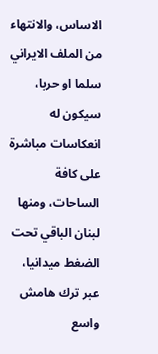الاساس، والانتهاء من الملف الايراني سلما او حربا، سيكون له انعكاسات مباشرة على كافة الساحات، ومنها لبنان الباقي تحت الضغط ميدانيا، عبر ترك هامش واسع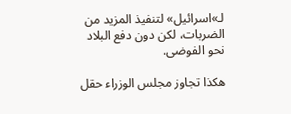لـ»اسرائيل» لتنفيذ المزيد من الضربات، لكن دون دفع البلاد نحو الفوضى.

هكذا تجاوز مجلس الوزراء حقل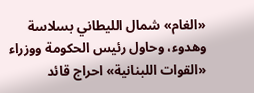«الغام» شمال الليطاني بسلاسة وهدوء، وحاول رئيس الحكومة ووزراء «القوات اللبنانية» احراج قائد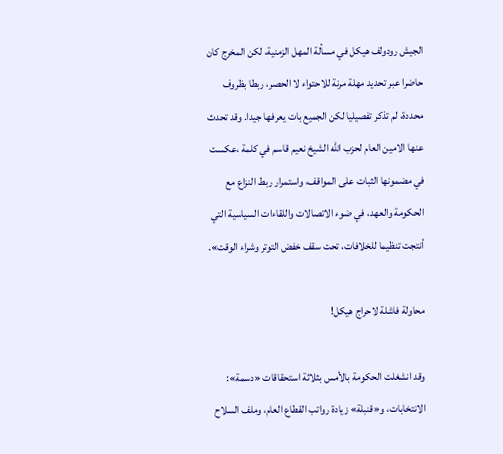الجيش رودولف هيكل في مسألة المهل الزمنية، لكن المخرج كان حاضرا عبر تحديد مهلة مرنة للاحتواء لا الحصر، ربطا بظروف محددة، لم تذكر تفصيليا لكن الجميع بات يعرفها جيدا. وقد تحدث عنها الامين العام لحزب الله الشيخ نعيم قاسم في كلمة ،عكست في مضمونها الثبات على المواقف، واستمرار ربط النزاع مع الحكومة والعهد، في ضوء الاتصالات واللقاءات السياسية التي أنتجت تنظيما للخلافات، تحت سقف خفض التوتر وشراء الوقت».

محاولة فاشلة لاحراج هيكل!

وقد انشغلت الحكومة بالأمس بثلاثة استحقاقات «دسمة»: الانتخابات، و«قنبلة» زيادة رواتب القطاع العام، وملف السلاح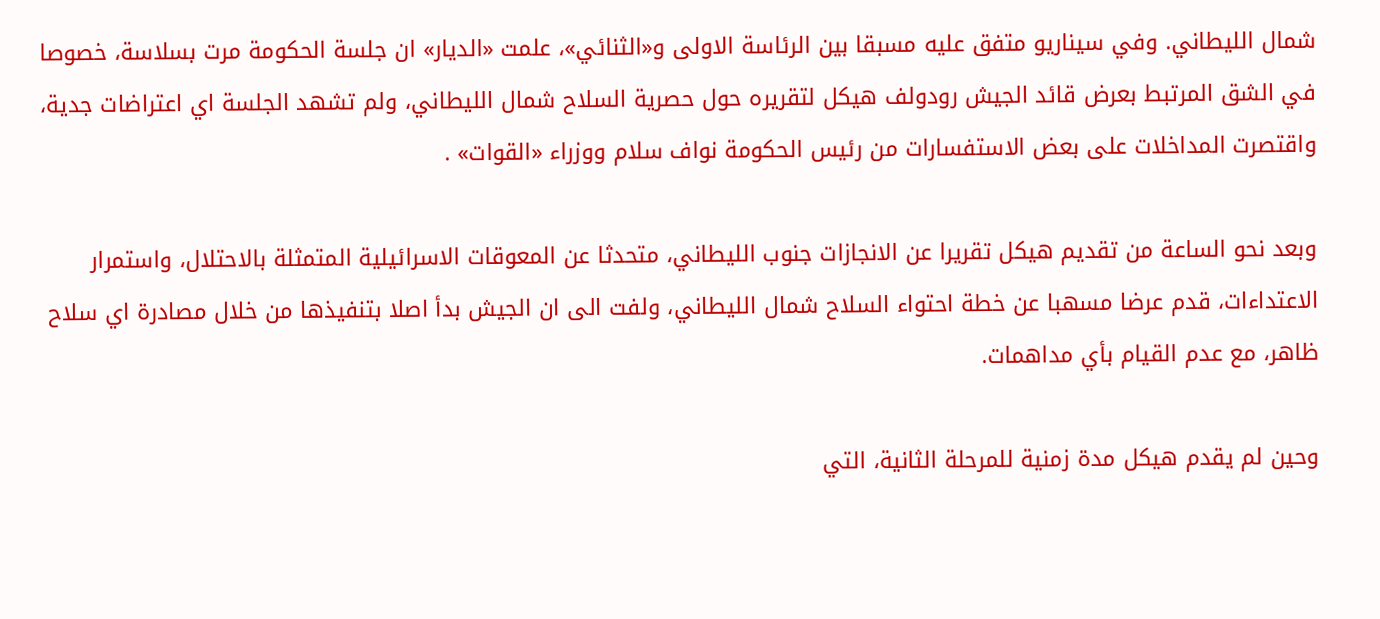شمال الليطاني. وفي سيناريو متفق عليه مسبقا بين الرئاسة الاولى و«الثنائي»، علمت «الديار» ان جلسة الحكومة مرت بسلاسة، خصوصا في الشق المرتبط بعرض قائد الجيش رودولف هيكل لتقريره حول حصرية السلاح شمال الليطاني، ولم تشهد الجلسة اي اعتراضات جدية، واقتصرت المداخلات على بعض الاستفسارات من رئيس الحكومة نواف سلام ووزراء «القوات» .

وبعد نحو الساعة من تقديم هيكل تقريرا عن الانجازات جنوب الليطاني، متحدثا عن المعوقات الاسرائيلية المتمثلة بالاحتلال، واستمرار الاعتداءات، قدم عرضا مسهبا عن خطة احتواء السلاح شمال الليطاني، ولفت الى ان الجيش بدأ اصلا بتنفيذها من خلال مصادرة اي سلاح ظاهر، مع عدم القيام بأي مداهمات.

وحين لم يقدم هيكل مدة زمنية للمرحلة الثانية، التي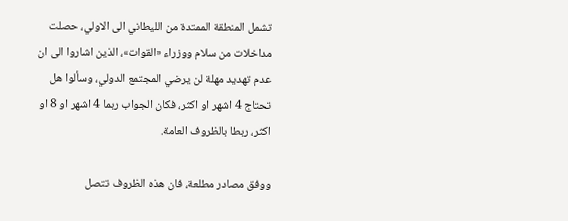تشمل المنطقة الممتدة من الليطاني الى الاولي، حصلت مداخلات من سلام ووزراء «القوات»، الذين اشاروا الى ان عدم تهديد مهلة لن يرضي المجتمع الدولي، وسألوا هل تحتاج 4 اشهر او اكثر، فكان الجواب ربما 4 اشهر او 8 او اكثر، ربطا بالظروف العامة.

ووفق مصادر مطلعة، فان هذه الظروف تتصل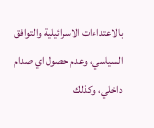بالاعتداءات الاسرائيلية والتوافق السياسي، وعدم حصول اي صدام داخلي، وكذلك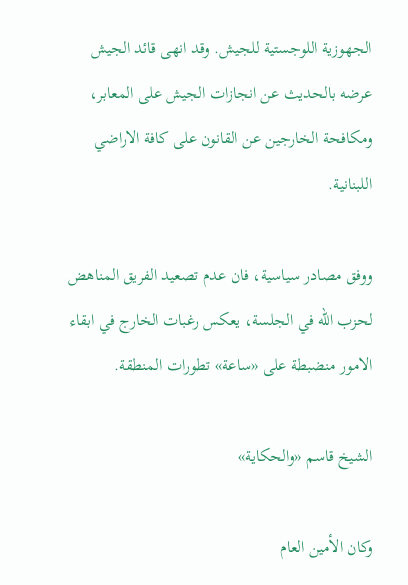الجهوزية اللوجستية للجيش. وقد انهى قائد الجيش عرضه بالحديث عن انجازات الجيش على المعابر، ومكافحة الخارجين عن القانون على كافة الاراضي اللبنانية.

ووفق مصادر سياسية، فان عدم تصعيد الفريق المناهض لحزب الله في الجلسة، يعكس رغبات الخارج في ابقاء الامور منضبطة على «ساعة» تطورات المنطقة.

الشيخ قاسم «والحكاية»

وكان الأمين العام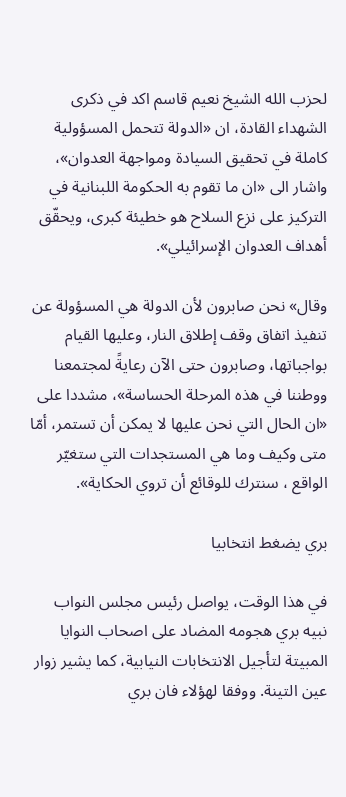لحزب الله الشيخ نعيم قاسم اكد في ذكرى الشهداء القادة، ان «الدولة تتحمل المسؤولية كاملة في تحقيق السيادة ومواجهة العدوان»، واشار الى «ان ما تقوم به الحكومة اللبنانية في التركيز على نزع السلاح هو خطيئة كبرى، ويحقّق أهداف العدوان الإسرائيلي».

وقال» نحن صابرون لأن الدولة هي المسؤولة عن تنفيذ اتفاق وقف إطلاق النار، وعليها القيام بواجباتها، وصابرون حتى الآن رعايةً لمجتمعنا ووطننا في هذه المرحلة الحساسة»، مشددا على «ان الحال التي نحن عليها لا يمكن أن تستمر، أمّا متى وكيف وما هي المستجدات التي ستغيّر الواقع ، سنترك للوقائع أن تروي الحكاية».

بري يضغط انتخابيا

في هذا الوقت، يواصل رئيس مجلس النواب نبيه بري هجومه المضاد على اصحاب النوايا المبيتة لتأجيل الانتخابات النيابية، كما يشير زوار عين التينة. ووفقا لهؤلاء فان بري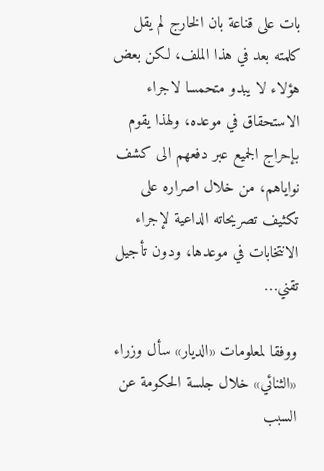بات على قناعة بان الخارج لم يقل كلمته بعد في هذا الملف، لكن بعض هؤلاء لا يبدو متحمسا لاجراء الاستحقاق في موعده، ولهذا يقوم بإحراج الجميع عبر دفعهم الى كشف نواياهم، من خلال اصراره على تكثيف تصريحاته الداعية لإجراء الانتخابات في موعدها، ودون تأجيل تقني…

ووفقا لمعلومات «الديار» سأل وزراء «الثنائي» خلال جلسة الحكومة عن السبب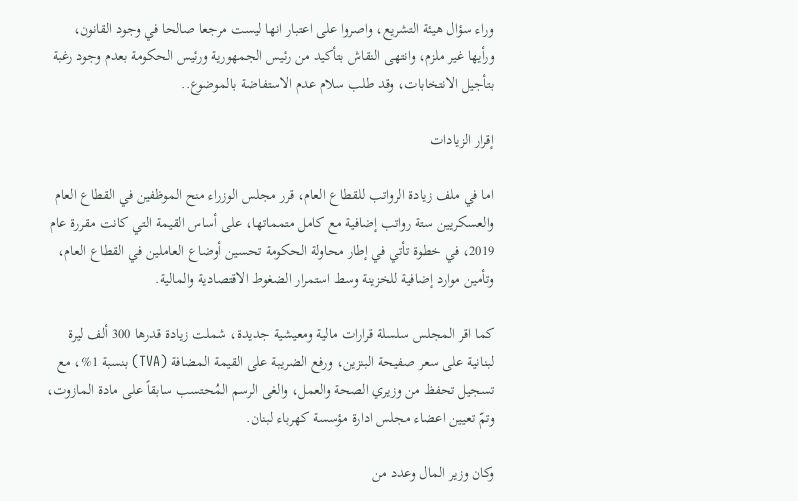وراء سؤال هيئة التشريع، واصروا على اعتبار انها ليست مرجعا صالحا في وجود القانون، ورأيها غير ملزم، وانتهى النقاش بتأكيد من رئيس الجمهورية ورئيس الحكومة بعدم وجود رغبة بتأجيل الانتخابات، وقد طلب سلام عدم الاستفاضة بالموضوع..

إقرار الزيادات

اما في ملف زيادة الرواتب للقطاع العام، قرر مجلس الوزراء منح الموظفين في القطاع العام والعسكريين ستة رواتب إضافية مع كامل متمماتها، على أساس القيمة التي كانت مقررة عام 2019، في خطوة تأتي في إطار محاولة الحكومة تحسين أوضاع العاملين في القطاع العام، وتأمين موارد إضافية للخزينة وسط استمرار الضغوط الاقتصادية والمالية.

كما اقر المجلس سلسلة قرارات مالية ومعيشية جديدة، شملت زيادة قدرها 300 ألف ليرة لبنانية على سعر صفيحة البنزين، ورفع الضريبة على القيمة المضافة (TVA) بنسبة 1%، مع تسجيل تحفظ من وزيري الصحة والعمل، والغى الرسم المُحتسب سابقاً على مادة المازوت، وتمّ تعيين اعضاء مجلس ادارة مؤسسة كهرباء لبنان.

وكان وزير المال وعدد من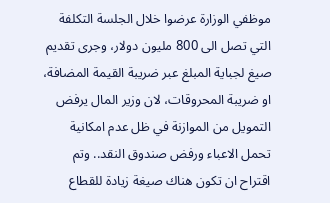موظفي الوزارة عرضوا خلال الجلسة التكلفة التي تصل الى 800 مليون دولار، وجرى تقديم صيغ لجباية المبلغ عبر ضريبة القيمة المضافة، او ضريبة المحروقات، لان وزير المال يرفض التمويل من الموازنة في ظل عدم امكانية تحمل الاعباء ورفض صندوق النقد.. وتم اقتراح ان تكون هناك صيغة زيادة للقطاع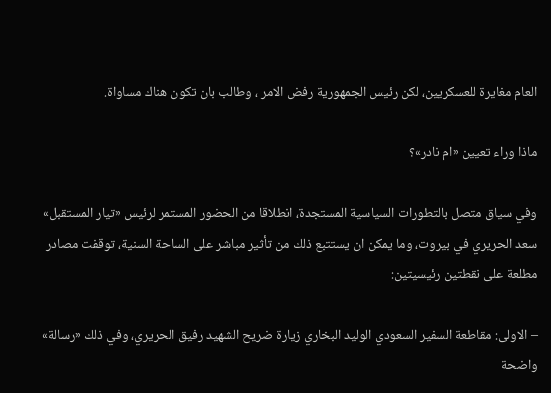العام مغايرة للعسكريين، لكن رئيس الجمهورية رفض الامر ، وطالب بان تكون هناك مساواة.

ماذا وراء تعيين «ام نادر»؟

وفي سياق متصل بالتطورات السياسية المستجدة، انطلاقا من الحضور المستمر لرئيس «تيار المستقبل» سعد الحريري في بيروت، وما يمكن ان يستتبع ذلك من تأثير مباشر على الساحة السنية، توقفت مصادر مطلعة على نقطتين رئيسيتين:

– الاولى: مقاطعة السفير السعودي الوليد البخاري زيارة ضريح الشهيد رفيق الحريري، وفي ذلك «رسالة» واضحة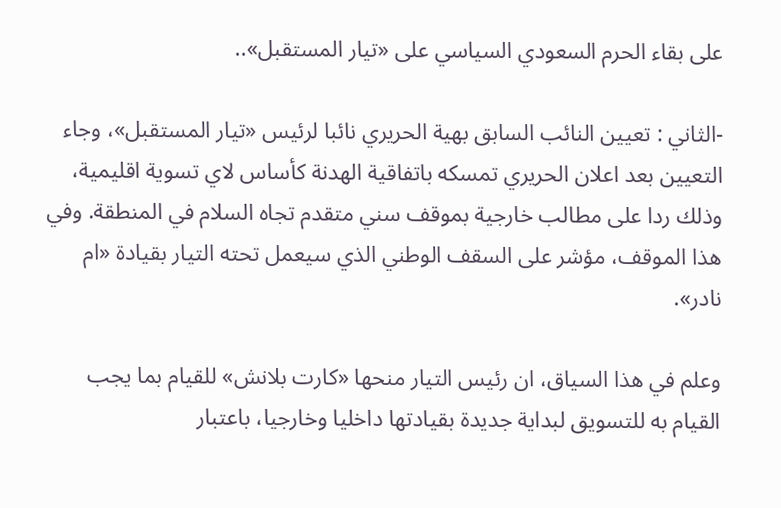على بقاء الحرم السعودي السياسي على «تيار المستقبل»..

-الثاني : تعيين النائب السابق بهية الحريري نائبا لرئيس «تيار المستقبل»، وجاء التعيين بعد اعلان الحريري تمسكه باتفاقية الهدنة كأساس لاي تسوية اقليمية، وذلك ردا على مطالب خارجية بموقف سني متقدم تجاه السلام في المنطقة. وفي هذا الموقف، مؤشر على السقف الوطني الذي سيعمل تحته التيار بقيادة «ام نادر».

وعلم في هذا السياق، ان رئيس التيار منحها «كارت بلانش» للقيام بما يجب القيام به للتسويق لبداية جديدة بقيادتها داخليا وخارجيا، باعتبار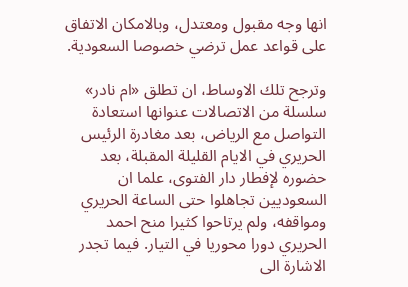انها وجه مقبول ومعتدل، وبالامكان الاتفاق على قواعد عمل ترضي خصوصا السعودية.

وترجح تلك الاوساط، ان تطلق «ام نادر» سلسلة من الاتصالات عنوانها استعادة التواصل مع الرياض، بعد مغادرة الرئيس الحريري في الايام القليلة المقبلة، بعد حضوره لإفطار دار الفتوى، علما ان السعوديين تجاهلوا حتى الساعة الحريري ومواقفه، ولم يرتاحوا كثيرا منح احمد الحريري دورا محوريا في التيار. فيما تجدر الاشارة الى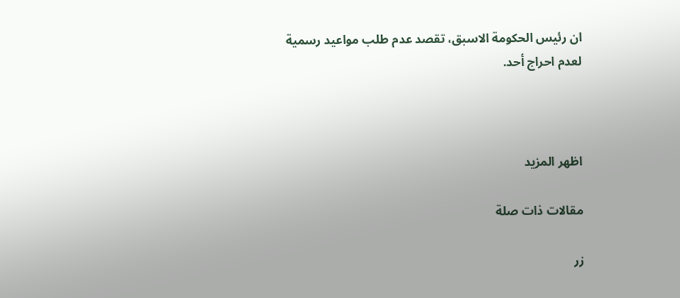ان رئيس الحكومة الاسبق، تقصد عدم طلب مواعيد رسمية لعدم احراج أحد.



اظهر المزيد

مقالات ذات صلة

زر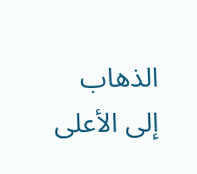الذهاب إلى الأعلى